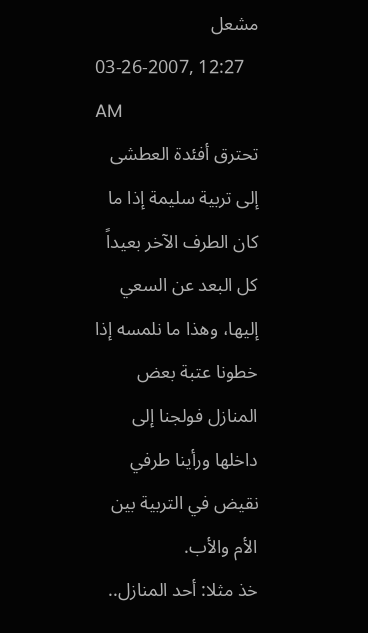مشعل
03-26-2007, 12:27 AM
تحترق أفئدة العطشى إلى تربية سليمة إذا ما كان الطرف الآخر بعيداً كل البعد عن السعي إليها، وهذا ما نلمسه إذا خطونا عتبة بعض المنازل فولجنا إلى داخلها ورأينا طرفي نقيض في التربية بين الأم والأب.
خذ مثلا: أحد المنازل..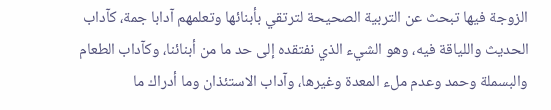الزوجة فيها تبحث عن التربية الصحيحة لترتقي بأبنائها وتعلمهم آدابا جمة، كآداب الحديث واللياقة فيه، وهو الشيء الذي نفتقده إلى حد ما من أبنائنا، وكآداب الطعام والبسملة وحمد وعدم ملء المعدة وغيرها، وآداب الاستئذان وما أدراك ما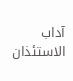آداب الاستئذان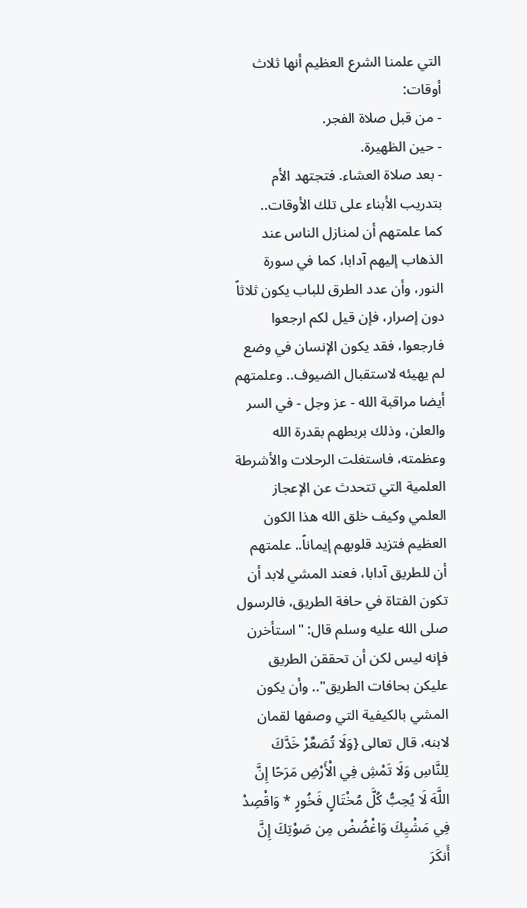التي علمنا الشرع العظيم أنها ثلاث أوقات:
- من قبل صلاة الفجر.
- حين الظهيرة.
- بعد صلاة العشاء. فتجتهد الأم بتدريب الأبناء على تلك الأوقات..
كما علمتهم أن لمنازل الناس عند الذهاب إليهم آدابا، كما في سورة النور، وأن عدد الطرق للباب يكون ثلاثاً دون إصرار، فإن قيل لكم ارجعوا فارجعوا، فقد يكون الإنسان في وضع لم يهيئه لاستقبال الضيوف.. وعلمتهم أيضا مراقبة الله - عز وجل - في السر والعلن، وذلك بربطهم بقدرة الله وعظمته، فاستغلت الرحلات والأشرطة العلمية التي تتحدث عن الإعجاز العلمي وكيف خلق الله هذا الكون العظيم فتزيد قلوبهم إيماناً.. علمتهم أن للطريق آدابا، فعند المشي لابد أن تكون الفتاة في حافة الطريق، فالرسول صلى الله عليه وسلم قال: "استأخرن فإنه ليس لكن أن تحققن الطريق عليكن بحافات الطريق".. وأن يكون المشي بالكيفية التي وصفها لقمان لابنه، قال تعالى {وَلَا تُصَعِّرْ خَدَّكَ لِلنَّاسِ وَلَا تَمْشِ فِي الْأَرْضِ مَرَحًا إِنَّ اللَّهَ لَا يُحِبُّ كُلَّ مُخْتَالٍ فَخُورٍ * وَاقْصِدْ فِي مَشْيِكَ وَاغْضُضْ مِن صَوْتِكَ إِنَّ أَنكَرَ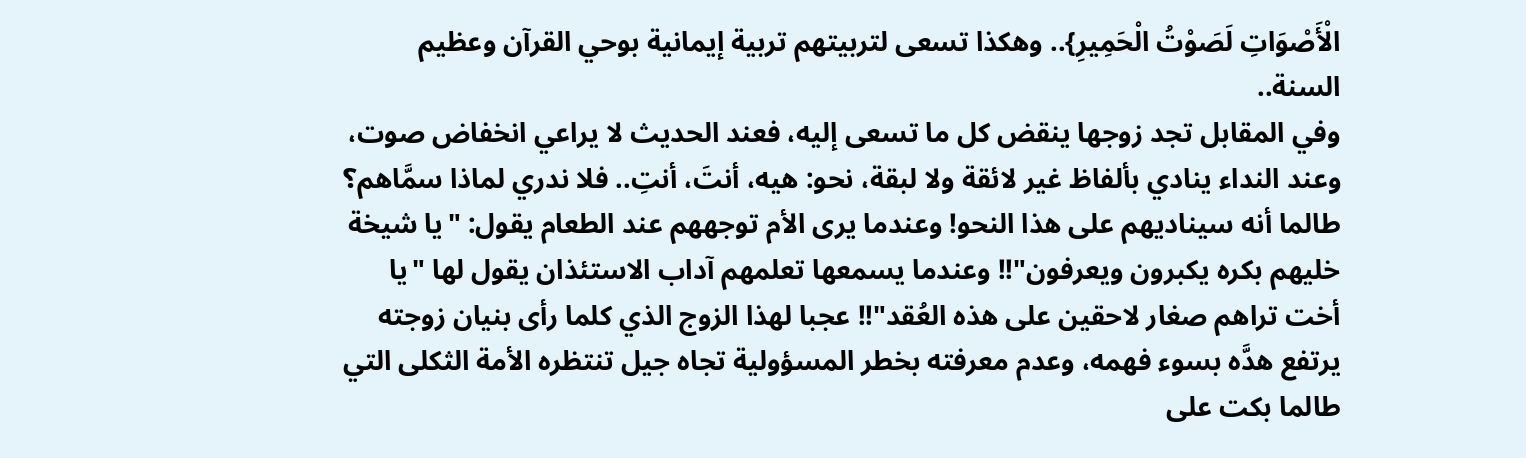الْأَصْوَاتِ لَصَوْتُ الْحَمِيرِ}.. وهكذا تسعى لتربيتهم تربية إيمانية بوحي القرآن وعظيم السنة..
وفي المقابل تجد زوجها ينقض كل ما تسعى إليه، فعند الحديث لا يراعي انخفاض صوت، وعند النداء ينادي بألفاظ غير لائقة ولا لبقة، نحو: هيه، أنتَ، أنتِ.. فلا ندري لماذا سمَّاهم؟ طالما أنه سيناديهم على هذا النحو! وعندما يرى الأم توجههم عند الطعام يقول: "يا شيخة خليهم بكره يكبرون ويعرفون"!! وعندما يسمعها تعلمهم آداب الاستئذان يقول لها "يا أخت تراهم صغار لاحقين على هذه العُقد"!! عجبا لهذا الزوج الذي كلما رأى بنيان زوجته يرتفع هدَّه بسوء فهمه، وعدم معرفته بخطر المسؤولية تجاه جيل تنتظره الأمة الثكلى التي طالما بكت على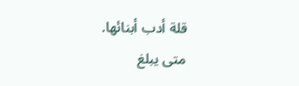قلة أدب أبنائها.
متى يبلغ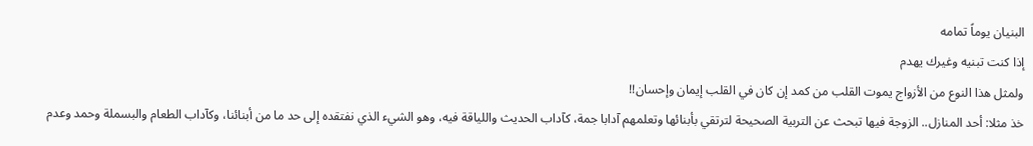البنيان يوماً تمامه
إذا كنت تبنيه وغيرك يهدم
ولمثل هذا النوع من الأزواج يموت القلب من كمد إن كان في القلب إيمان وإحسان!!
خذ مثلا: أحد المنازل.. الزوجة فيها تبحث عن التربية الصحيحة لترتقي بأبنائها وتعلمهم آدابا جمة، كآداب الحديث واللياقة فيه، وهو الشيء الذي نفتقده إلى حد ما من أبنائنا، وكآداب الطعام والبسملة وحمد وعدم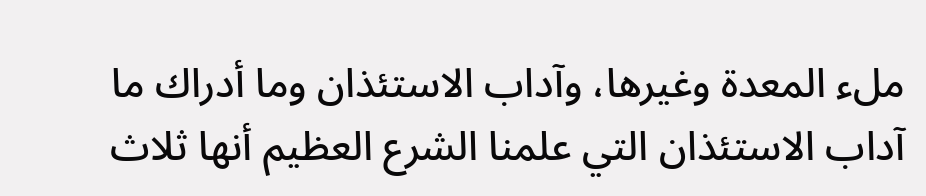ملء المعدة وغيرها، وآداب الاستئذان وما أدراك ما آداب الاستئذان التي علمنا الشرع العظيم أنها ثلاث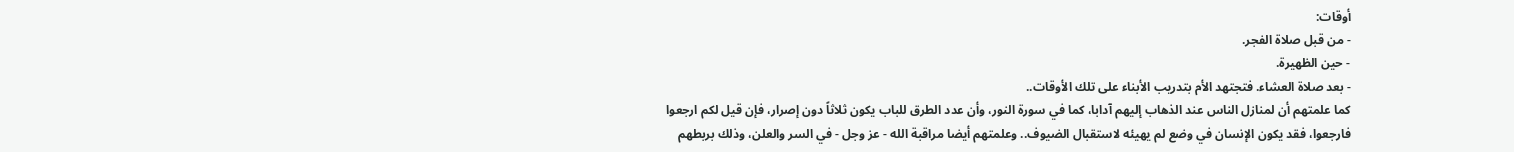أوقات:
- من قبل صلاة الفجر.
- حين الظهيرة.
- بعد صلاة العشاء. فتجتهد الأم بتدريب الأبناء على تلك الأوقات..
كما علمتهم أن لمنازل الناس عند الذهاب إليهم آدابا، كما في سورة النور، وأن عدد الطرق للباب يكون ثلاثاً دون إصرار، فإن قيل لكم ارجعوا فارجعوا، فقد يكون الإنسان في وضع لم يهيئه لاستقبال الضيوف.. وعلمتهم أيضا مراقبة الله - عز وجل - في السر والعلن، وذلك بربطهم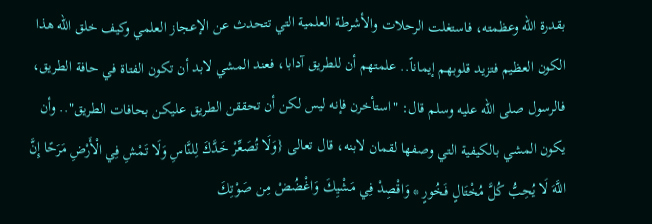بقدرة الله وعظمته، فاستغلت الرحلات والأشرطة العلمية التي تتحدث عن الإعجاز العلمي وكيف خلق الله هذا الكون العظيم فتزيد قلوبهم إيماناً.. علمتهم أن للطريق آدابا، فعند المشي لابد أن تكون الفتاة في حافة الطريق، فالرسول صلى الله عليه وسلم قال: "استأخرن فإنه ليس لكن أن تحققن الطريق عليكن بحافات الطريق".. وأن يكون المشي بالكيفية التي وصفها لقمان لابنه، قال تعالى {وَلَا تُصَعِّرْ خَدَّكَ لِلنَّاسِ وَلَا تَمْشِ فِي الْأَرْضِ مَرَحًا إِنَّ اللَّهَ لَا يُحِبُّ كُلَّ مُخْتَالٍ فَخُورٍ * وَاقْصِدْ فِي مَشْيِكَ وَاغْضُضْ مِن صَوْتِكَ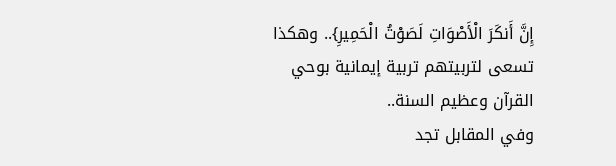إِنَّ أَنكَرَ الْأَصْوَاتِ لَصَوْتُ الْحَمِيرِ}.. وهكذا تسعى لتربيتهم تربية إيمانية بوحي القرآن وعظيم السنة..
وفي المقابل تجد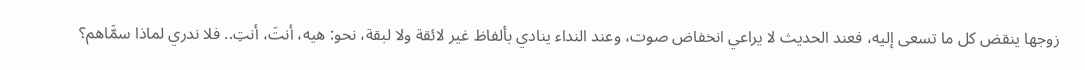زوجها ينقض كل ما تسعى إليه، فعند الحديث لا يراعي انخفاض صوت، وعند النداء ينادي بألفاظ غير لائقة ولا لبقة، نحو: هيه، أنتَ، أنتِ.. فلا ندري لماذا سمَّاهم؟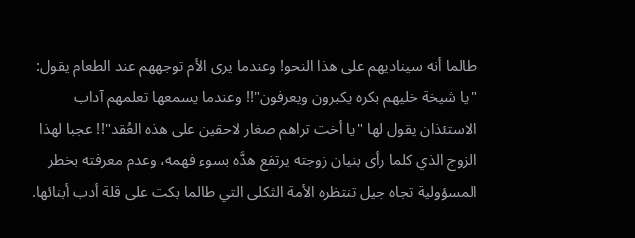طالما أنه سيناديهم على هذا النحو! وعندما يرى الأم توجههم عند الطعام يقول: "يا شيخة خليهم بكره يكبرون ويعرفون"!! وعندما يسمعها تعلمهم آداب الاستئذان يقول لها "يا أخت تراهم صغار لاحقين على هذه العُقد"!! عجبا لهذا الزوج الذي كلما رأى بنيان زوجته يرتفع هدَّه بسوء فهمه، وعدم معرفته بخطر المسؤولية تجاه جيل تنتظره الأمة الثكلى التي طالما بكت على قلة أدب أبنائها.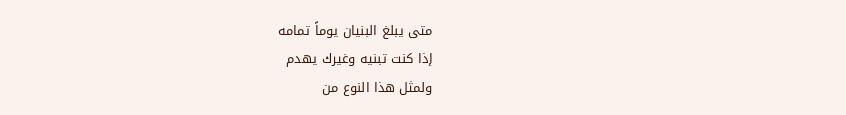متى يبلغ البنيان يوماً تمامه
إذا كنت تبنيه وغيرك يهدم
ولمثل هذا النوع من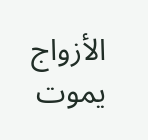الأزواج يموت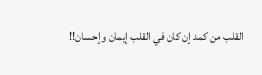القلب من كمد إن كان في القلب إيمان وإحسان!!